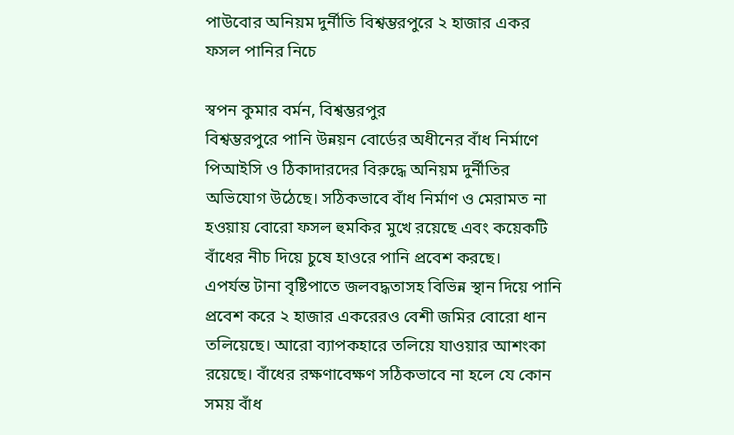পাউবোর অনিয়ম দুর্নীতি বিশ্বম্ভরপুরে ২ হাজার একর ফসল পানির নিচে

স্বপন কুমার বর্মন, বিশ্বম্ভরপুর
বিশ্বম্ভরপুরে পানি উন্নয়ন বোর্ডের অধীনের বাঁধ নির্মাণে পিআইসি ও ঠিকাদারদের বিরুদ্ধে অনিয়ম দুর্নীতির অভিযোগ উঠেছে। সঠিকভাবে বাঁধ নির্মাণ ও মেরামত না হওয়ায় বোরো ফসল হুমকির মুখে রয়েছে এবং কয়েকটি বাঁধের নীচ দিয়ে চুষে হাওরে পানি প্রবেশ করছে।
এপর্যন্ত টানা বৃষ্টিপাতে জলবদ্ধতাসহ বিভিন্ন স্থান দিয়ে পানি প্রবেশ করে ২ হাজার একরেরও বেশী জমির বোরো ধান তলিয়েছে। আরো ব্যাপকহারে তলিয়ে যাওয়ার আশংকা রয়েছে। বাঁধের রক্ষণাবেক্ষণ সঠিকভাবে না হলে যে কোন সময় বাঁধ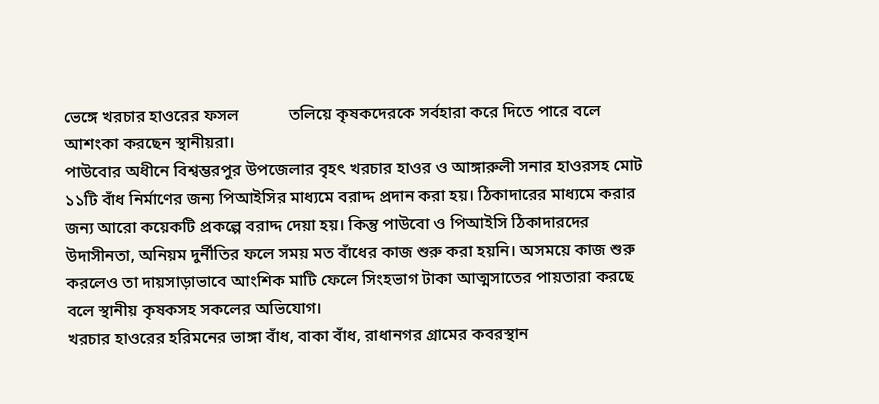ভেঙ্গে খরচার হাওরের ফসল            তলিয়ে কৃষকদেরকে সর্বহারা করে দিতে পারে বলে আশংকা করছেন স্থানীয়রা।
পাউবোর অধীনে বিশ্বম্ভরপুর উপজেলার বৃহৎ খরচার হাওর ও আঙ্গারুলী সনার হাওরসহ মোট ১১টি বাঁধ নির্মাণের জন্য পিআইসির মাধ্যমে বরাদ্দ প্রদান করা হয়। ঠিকাদারের মাধ্যমে করার জন্য আরো কয়েকটি প্রকল্পে বরাদ্দ দেয়া হয়। কিন্তু পাউবো ও পিআইসি ঠিকাদারদের উদাসীনতা, অনিয়ম দুর্নীতির ফলে সময় মত বাঁধের কাজ শুরু করা হয়নি। অসময়ে কাজ শুরু করলেও তা দায়সাড়াভাবে আংশিক মাটি ফেলে সিংহভাগ টাকা আত্মসাতের পায়তারা করছে বলে স্থানীয় কৃষকসহ সকলের অভিযোগ।
খরচার হাওরের হরিমনের ভাঙ্গা বাঁধ, বাকা বাঁধ, রাধানগর গ্রামের কবরস্থান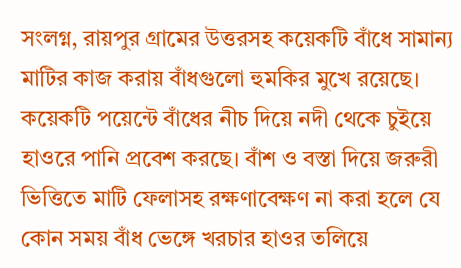সংলগ্ন, রায়পুর গ্রামের উত্তরসহ কয়েকটি বাঁধে সামান্য মাটির কাজ করায় বাঁধগুলো হুমকির মুখে রয়েছে। কয়েকটি পয়েন্টে বাঁধের নীচ দিয়ে নদী থেকে চুইয়ে হাওরে পানি প্রবেশ করছে। বাঁশ ও বস্তা দিয়ে জরুরী ভিত্তিতে মাটি ফেলাসহ রক্ষণাবেক্ষণ না করা হলে যে কোন সময় বাঁধ ভেঙ্গে খরচার হাওর তলিয়ে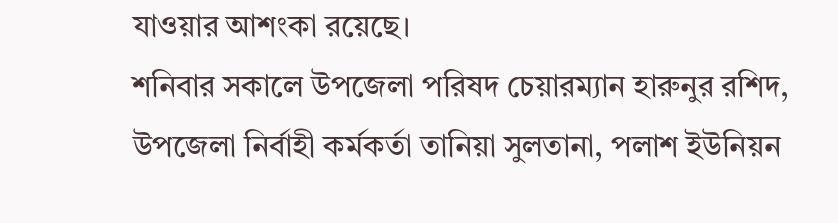যাওয়ার আশংকা রয়েছে।
শনিবার সকালে উপজেলা পরিষদ চেয়ারম্যান হারুনুর রশিদ, উপজেলা নির্বাহী কর্মকর্তা তানিয়া সুলতানা, পলাশ ইউনিয়ন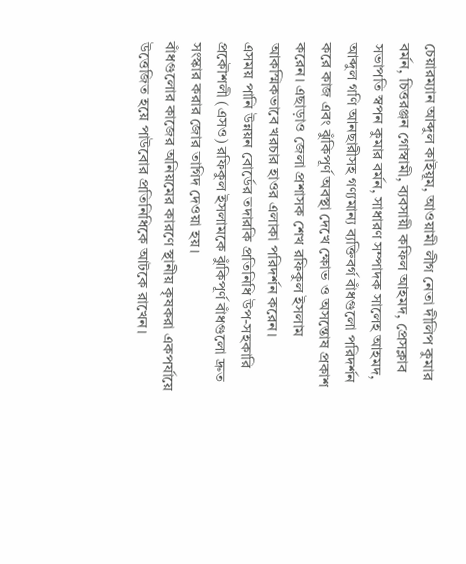চেয়ারম্যান আব্দুল কাইয়ূম, আওয়ামী লীগ নেতা দীলিপ কুমার বর্মন, চিত্তরঞ্জন গোস্বামী, ব্যবসায়ী কফিল আহমদ, প্রেসক্লাব সভাপতি স্বপন কুমার বর্মন, সাধারণ সম্পাদক সালেহ আহমদ, আব্দুল গণি আনছারীসহ গণ্যমান্য ব্যক্তিবর্গ বাঁধগুলো পরিদর্শন করে কাজ এবং ঝুঁকিপূর্ণ অবস্থা দেখে ক্ষোভ ও অসন্তোষ প্রকাশ করেন। এছাড়াও জেলা প্রশাসক শেখ রফিকুল ইসলাম আকস্মিকভাবে খরচার হাওর এলাকা পরিদর্শন করেন।
এসময় পানি উন্নয়ন বোর্ডের তদারকি প্রতিনিধি উপ-সহকারি প্রকৌশলী (এসও) রফিকুল ইসলামকে ঝুঁকিপূর্ণ বাঁধগুলো দ্রুত সংস্কার করার জোর তাগিদ দেওয়া হয়।
বাঁধগুলোর কাজের অনিয়মের কারণে স্থানীয় কৃষকরা একপর্যায়ে উত্তেজিত হয়ে পাউবোর প্রতিনিধিকে আটকে রাখেন।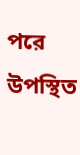পরে উপস্থিত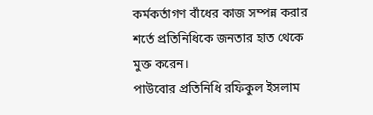কর্মকর্তাগণ বাঁধের কাজ সম্পন্ন করার শর্তে প্রতিনিধিকে জনতার হাত থেকে মুক্ত করেন।
পাউবোর প্রতিনিধি রফিকুল ইসলাম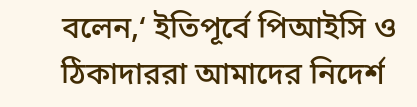বলেন,‘ ইতিপূর্বে পিআইসি ও ঠিকাদাররা আমাদের নিদের্শ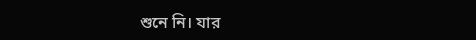শুনে নি। যার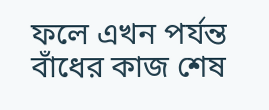ফলে এখন পর্যন্ত বাঁধের কাজ শেষ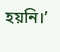হয়নি।’